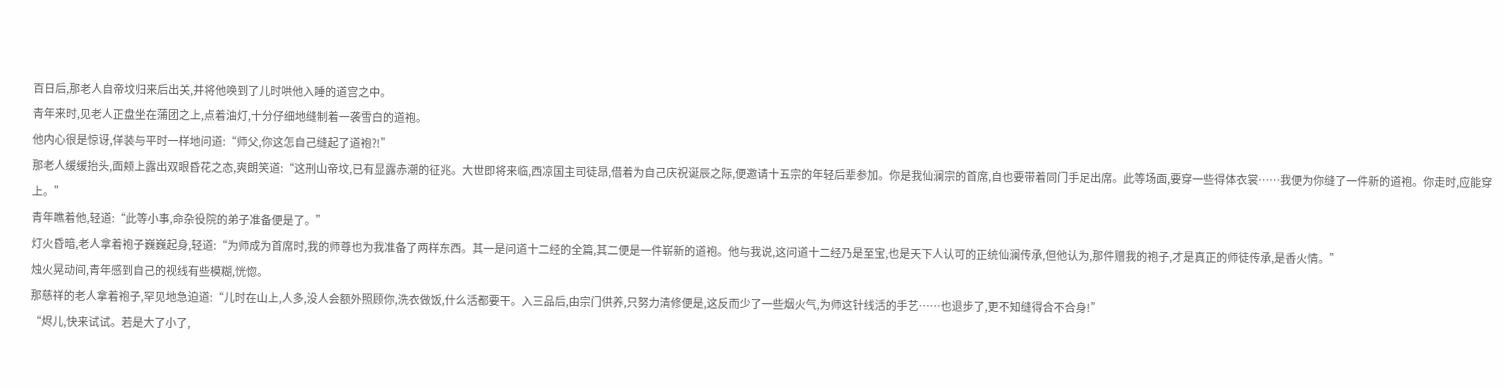百日后,那老人自帝坟归来后出关,并将他唤到了儿时哄他入睡的道宫之中。
青年来时,见老人正盘坐在蒲团之上,点着油灯,十分仔细地缝制着一袭雪白的道袍。
他内心很是惊讶,佯装与平时一样地问道:“师父,你这怎自己缝起了道袍?!”
那老人缓缓抬头,面颊上露出双眼昏花之态,爽朗笑道:“这刑山帝坟,已有显露赤潮的征兆。大世即将来临,西凉国主司徒昂,借着为自己庆祝诞辰之际,便邀请十五宗的年轻后辈参加。你是我仙澜宗的首席,自也要带着同门手足出席。此等场面,要穿一些得体衣裳……我便为你缝了一件新的道袍。你走时,应能穿上。”
青年瞧着他,轻道:“此等小事,命杂役院的弟子准备便是了。”
灯火昏暗,老人拿着袍子巍巍起身,轻道:“为师成为首席时,我的师尊也为我准备了两样东西。其一是问道十二经的全篇,其二便是一件崭新的道袍。他与我说,这问道十二经乃是至宝,也是天下人认可的正统仙澜传承,但他认为,那件赠我的袍子,才是真正的师徒传承,是香火情。”
烛火晃动间,青年感到自己的视线有些模糊,恍惚。
那慈祥的老人拿着袍子,罕见地急迫道:“儿时在山上,人多,没人会额外照顾你,洗衣做饭,什么活都要干。入三品后,由宗门供养,只努力清修便是,这反而少了一些烟火气,为师这针线活的手艺……也退步了,更不知缝得合不合身!”
“烬儿,快来试试。若是大了小了,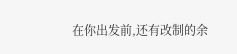在你出发前,还有改制的余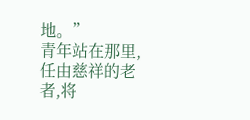地。”
青年站在那里,任由慈祥的老者,将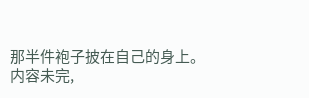那半件袍子披在自己的身上。
内容未完,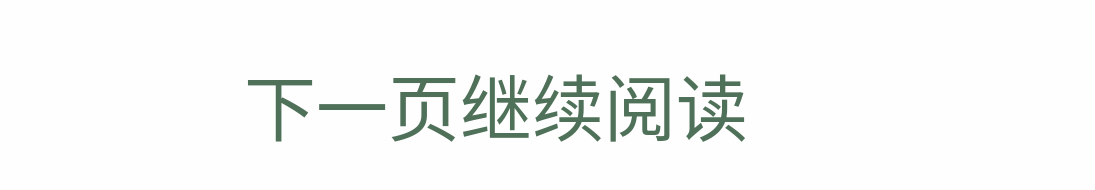下一页继续阅读